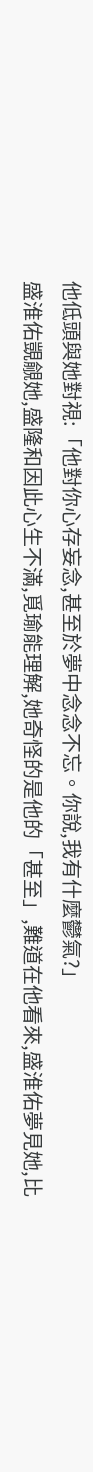他低頭與她對視:「他對你心存妄念,甚至於夢中念念不忘。你說,我有什麼鬱氣?」
盛淮佑覬覦她,盛隆和因此心生不滿,覓瑜能理解,她奇怪的是他的「甚至」,難道在他看來,盛淮佑夢見她,比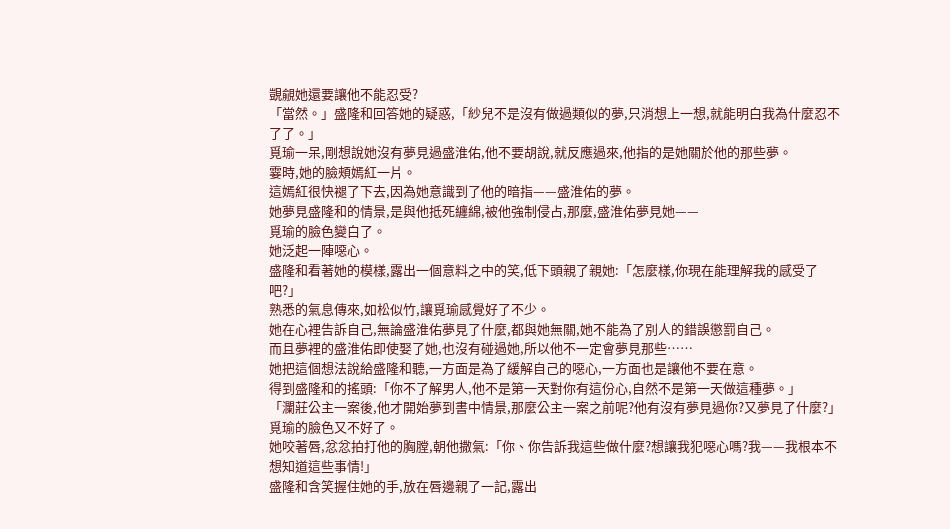覬覦她還要讓他不能忍受?
「當然。」盛隆和回答她的疑惑,「紗兒不是沒有做過類似的夢,只消想上一想,就能明白我為什麼忍不了了。」
覓瑜一呆,剛想說她沒有夢見過盛淮佑,他不要胡說,就反應過來,他指的是她關於他的那些夢。
霎時,她的臉頰嫣紅一片。
這嫣紅很快褪了下去,因為她意識到了他的暗指——盛淮佑的夢。
她夢見盛隆和的情景,是與他抵死纏綿,被他強制侵占,那麼,盛淮佑夢見她——
覓瑜的臉色變白了。
她泛起一陣噁心。
盛隆和看著她的模樣,露出一個意料之中的笑,低下頭親了親她:「怎麼樣,你現在能理解我的感受了吧?」
熟悉的氣息傳來,如松似竹,讓覓瑜感覺好了不少。
她在心裡告訴自己,無論盛淮佑夢見了什麼,都與她無關,她不能為了別人的錯誤懲罰自己。
而且夢裡的盛淮佑即使娶了她,也沒有碰過她,所以他不一定會夢見那些……
她把這個想法說給盛隆和聽,一方面是為了緩解自己的噁心,一方面也是讓他不要在意。
得到盛隆和的搖頭:「你不了解男人,他不是第一天對你有這份心,自然不是第一天做這種夢。」
「瀾莊公主一案後,他才開始夢到書中情景,那麼公主一案之前呢?他有沒有夢見過你?又夢見了什麼?」
覓瑜的臉色又不好了。
她咬著唇,忿忿拍打他的胸膛,朝他撒氣:「你、你告訴我這些做什麼?想讓我犯噁心嗎?我——我根本不想知道這些事情!」
盛隆和含笑握住她的手,放在唇邊親了一記,露出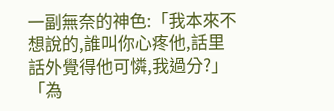一副無奈的神色:「我本來不想說的,誰叫你心疼他,話里話外覺得他可憐,我過分?」
「為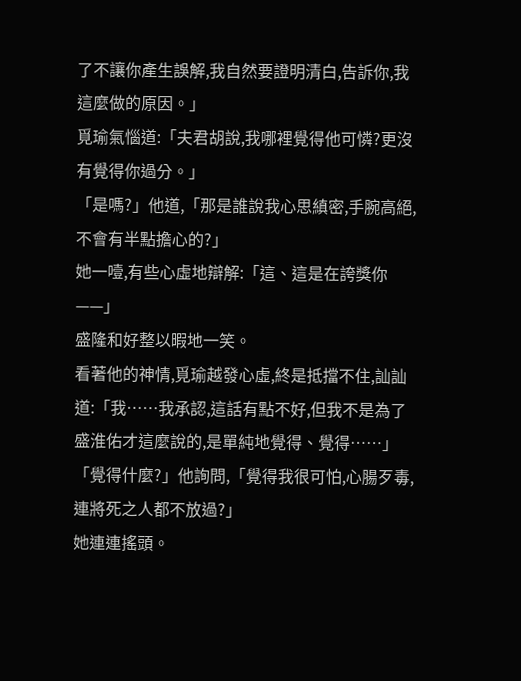了不讓你產生誤解,我自然要證明清白,告訴你,我這麼做的原因。」
覓瑜氣惱道:「夫君胡說,我哪裡覺得他可憐?更沒有覺得你過分。」
「是嗎?」他道,「那是誰說我心思縝密,手腕高絕,不會有半點擔心的?」
她一噎,有些心虛地辯解:「這、這是在誇獎你——」
盛隆和好整以暇地一笑。
看著他的神情,覓瑜越發心虛,終是抵擋不住,訕訕道:「我……我承認,這話有點不好,但我不是為了盛淮佑才這麼說的,是單純地覺得、覺得……」
「覺得什麼?」他詢問,「覺得我很可怕,心腸歹毒,連將死之人都不放過?」
她連連搖頭。